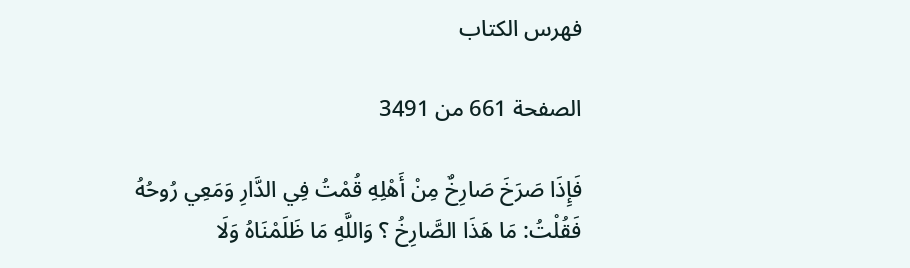فهرس الكتاب

الصفحة 661 من 3491

فَإِذَا صَرَخَ صَارِخٌ مِنْ أَهْلِهِ قُمْتُ فِي الدَّارِ وَمَعِي رُوحُهُ فَقُلْتُ: مَا هَذَا الصَّارِخُ ؟ وَاللَّهِ مَا ظَلَمْنَاهُ وَلَا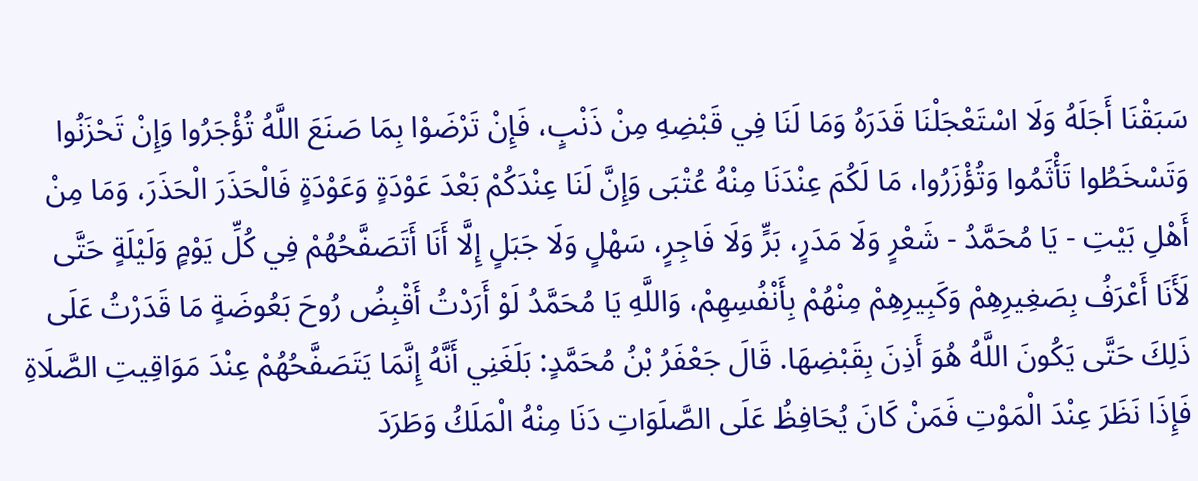سَبَقْنَا أَجَلَهُ وَلَا اسْتَعْجَلْنَا قَدَرَهُ وَمَا لَنَا فِي قَبْضِهِ مِنْ ذَنْبٍ، فَإِنْ تَرْضَوْا بِمَا صَنَعَ اللَّهُ تُؤْجَرُوا وَإِنْ تَحْزَنُوا وَتَسْخَطُوا تَأْثَمُوا وَتُؤْزَرُوا، مَا لَكُمَ عِنْدَنَا مِنْهُ عُتْبَى وَإِنَّ لَنَا عِنْدَكُمْ بَعْدَ عَوْدَةٍ وَعَوْدَةٍ فَالْحَذَرَ الْحَذَرَ، وَمَا مِنْ أَهْلِ بَيْتِ - يَا مُحَمَّدُ - شَعْرٍ وَلَا مَدَرٍ، بَرٍّ وَلَا فَاجِرٍ، سَهْلٍ وَلَا جَبَلٍ إِلَّا أَنَا أَتَصَفَّحُهُمْ فِي كُلِّ يَوْمٍ وَلَيْلَةٍ حَتَّى لَأَنَا أَعْرَفُ بِصَغِيرِهِمْ وَكَبِيرِهِمْ مِنْهُمْ بِأَنْفُسِهِمْ، وَاللَّهِ يَا مُحَمَّدُ لَوْ أَرَدْتُ أَقْبِضُ رُوحَ بَعُوضَةٍ مَا قَدَرْتُ عَلَى ذَلِكَ حَتَّى يَكُونَ اللَّهُ هُوَ أَذِنَ بِقَبْضِهَا. قَالَ جَعْفَرُ بْنُ مُحَمَّدٍ: بَلَغَنِي أَنَّهُ إِنَّمَا يَتَصَفَّحُهُمْ عِنْدَ مَوَاقِيتِ الصَّلَاةِ فَإِذَا نَظَرَ عِنْدَ الْمَوْتِ فَمَنْ كَانَ يُحَافِظُ عَلَى الصَّلَوَاتِ دَنَا مِنْهُ الْمَلَكُ وَطَرَدَ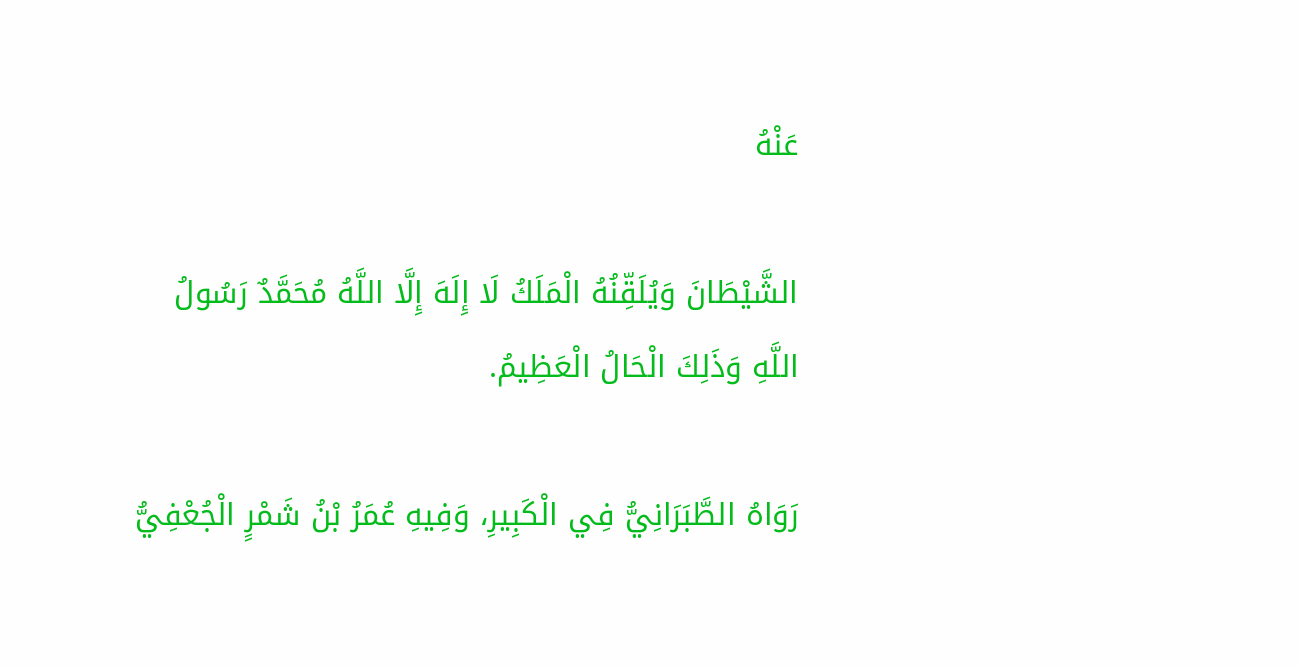عَنْهُ

الشَّيْطَانَ وَيُلَقِّنُهُ الْمَلَكُ لَا إِلَهَ إِلَّا اللَّهُ مُحَمَّدٌ رَسُولُ اللَّهِ وَذَلِكَ الْحَالُ الْعَظِيمُ.

رَوَاهُ الطَّبَرَانِيُّ فِي الْكَبِيرِ، وَفِيهِ عُمَرُ بْنُ شَمْرٍ الْجُعْفِيُّ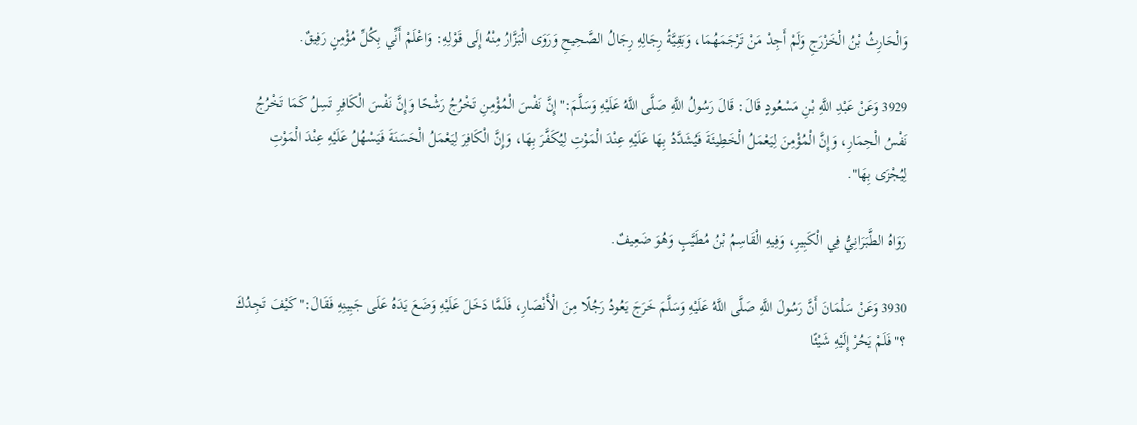وَالْحَارِثُ بْنُ الْخَزْرَجِ وَلَمْ أَجِدْ مَنْ تَرْجَمَهُمَا، وَبَقِيَّةُ رِجَالِهِ رِجَالُ الصَّحِيحِ وَرَوَى الْبَزَّارُ مِنْهُ إِلَى قَوْلِهِ: وَاعْلَمْ أَنِّي بِكُلِّ مُؤْمِنٍ رَفِيقٌ.

3929 وَعَنْ عَبْدِ اللَّهِ بْنِ مَسْعُودٍ قَالَ: قَالَ رَسُولُ اللَّهِ صَلَّى اللَّهُ عَلَيْهِ وَسَلَّمَ:"إِنَّ نَفْسَ الْمُؤْمِنِ تَخْرُجُ رَشْحًا وَإِنَّ نَفْسَ الْكَافِرِ تَسِلُ كَمَا تَخْرُجُ نَفْسُ الْحِمَارِ، وَإِنَّ الْمُؤْمِنَ لِيَعْمَلُ الْخَطِيئَةَ فَيُشَدَّدُ بِهَا عَلَيْهِ عِنْدَ الْمَوْتِ لِيُكَفَّرَ بِهَا، وَإِنَّ الْكَافِرَ لِيَعْمَلُ الْحَسَنَةَ فَيَسْهُلُ عَلَيْهِ عِنْدَ الْمَوْتِ لِيُجْزَى بِهَا".

رَوَاهُ الطَّبَرَانِيُّ فِي الْكَبِيرِ، وَفِيهِ الْقَاسِمُ بْنُ مُطَيَّبٍ وَهُوَ ضَعِيفٌ.

3930 وَعَنْ سَلْمَانَ أَنَّ رَسُولَ اللَّهِ صَلَّى اللَّهُ عَلَيْهِ وَسَلَّمَ خَرَجَ يَعُودُ رَجُلًا مِنَ الْأَنْصَارِ، فَلَمَّا دَخَلَ عَلَيْهِ وَضَعَ يَدَهُ عَلَى جَبِينِهِ فَقَالَ:"كَيْفَ تَجِدُكَ ؟"فَلَمْ يَحُرْ إِلَيْهِ شَيْئًا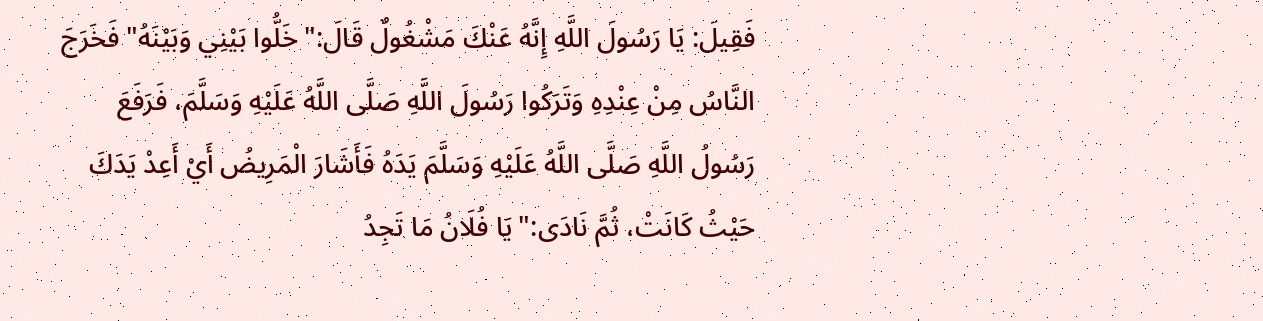فَقِيلَ: يَا رَسُولَ اللَّهِ إِنَّهُ عَنْكَ مَشْغُولٌ قَالَ:"خَلُّوا بَيْنِي وَبَيْنَهُ"فَخَرَجَ النَّاسُ مِنْ عِنْدِهِ وَتَرَكُوا رَسُولَ اللَّهِ صَلَّى اللَّهُ عَلَيْهِ وَسَلَّمَ، فَرَفَعَ رَسُولُ اللَّهِ صَلَّى اللَّهُ عَلَيْهِ وَسَلَّمَ يَدَهُ فَأَشَارَ الْمَرِيضُ أَيْ أَعِدْ يَدَكَ حَيْثُ كَانَتْ، ثُمَّ نَادَى:"يَا فُلَانُ مَا تَجِدُ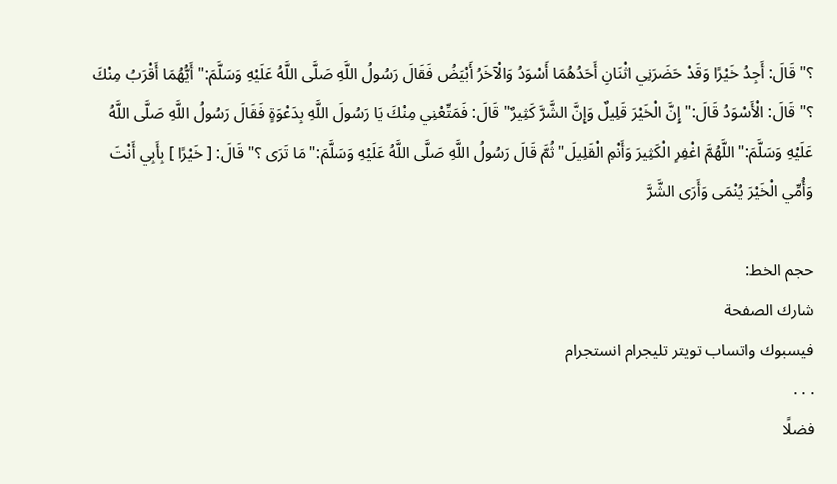؟"قَالَ: أَجِدُ خَيْرًا وَقَدْ حَضَرَنِي اثْنَانِ أَحَدُهُمَا أَسْوَدُ وَالْآخَرُ أَبْيَضُ فَقَالَ رَسُولُ اللَّهِ صَلَّى اللَّهُ عَلَيْهِ وَسَلَّمَ:"أَيُّهُمَا أَقْرَبُ مِنْكَ ؟"قَالَ: الْأَسْوَدُ قَالَ:"إِنَّ الْخَيْرَ قَلِيلٌ وَإِنَّ الشَّرَّ كَثِيرٌ"قَالَ: فَمَتِّعْنِي مِنْكَ يَا رَسُولَ اللَّهِ بِدَعْوَةٍ فَقَالَ رَسُولُ اللَّهِ صَلَّى اللَّهُ عَلَيْهِ وَسَلَّمَ:"اللَّهُمَّ اغْفِرِ الْكَثِيرَ وَأَنْمِ الْقَلِيلَ"ثُمَّ قَالَ رَسُولُ اللَّهِ صَلَّى اللَّهُ عَلَيْهِ وَسَلَّمَ:"مَا تَرَى ؟"قَالَ: [ خَيْرًا ] بِأَبِي أَنْتَ وَأُمِّي الْخَيْرَ يُنْمَى وَأَرَى الشَّرَّ

حجم الخط:
شارك الصفحة
فيسبوك واتساب تويتر تليجرام انستجرام
. . .
فضلًا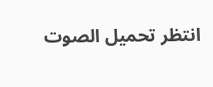انتظر تحميل الصوت